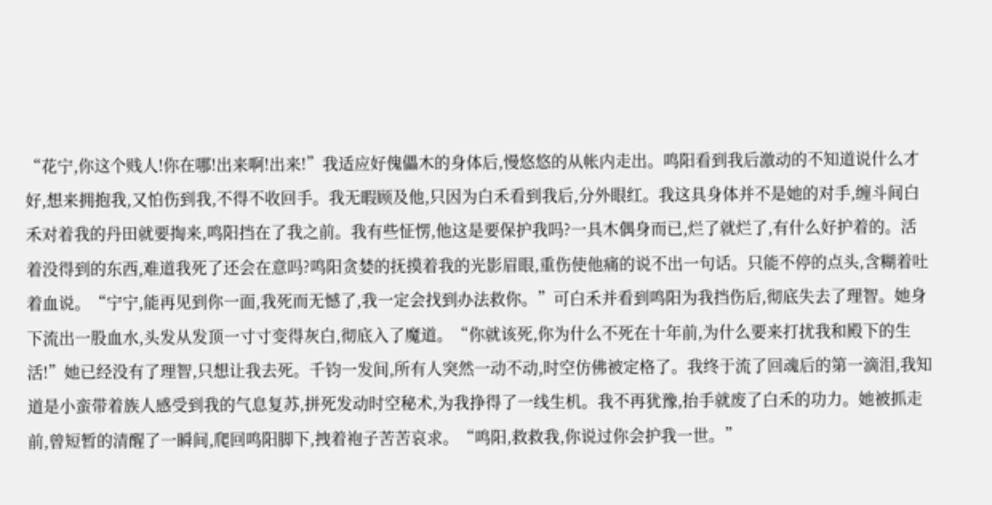“花宁,你这个贱人!你在哪!出来啊!出来!”我适应好傀儡木的身体后,慢悠悠的从帐内走出。鸣阳看到我后激动的不知道说什么才好,想来拥抱我,又怕伤到我,不得不收回手。我无暇顾及他,只因为白禾看到我后,分外眼红。我这具身体并不是她的对手,缠斗间白禾对着我的丹田就要掏来,鸣阳挡在了我之前。我有些怔愣,他这是要保护我吗?一具木偶身而已,烂了就烂了,有什么好护着的。活着没得到的东西,难道我死了还会在意吗?鸣阳贪婪的抚摸着我的光影眉眼,重伤使他痛的说不出一句话。只能不停的点头,含糊着吐着血说。“宁宁,能再见到你一面,我死而无憾了,我一定会找到办法救你。”可白禾并看到鸣阳为我挡伤后,彻底失去了理智。她身下流出一股血水,头发从发顶一寸寸变得灰白,彻底入了魔道。“你就该死,你为什么不死在十年前,为什么要来打扰我和殿下的生活!”她已经没有了理智,只想让我去死。千钧一发间,所有人突然一动不动,时空仿佛被定格了。我终于流了回魂后的第一滴泪,我知道是小蛮带着族人感受到我的气息复苏,拼死发动时空秘术,为我挣得了一线生机。我不再犹豫,抬手就废了白禾的功力。她被抓走前,曾短暂的清醒了一瞬间,爬回鸣阳脚下,拽着袍子苦苦哀求。“鸣阳,救救我,你说过你会护我一世。”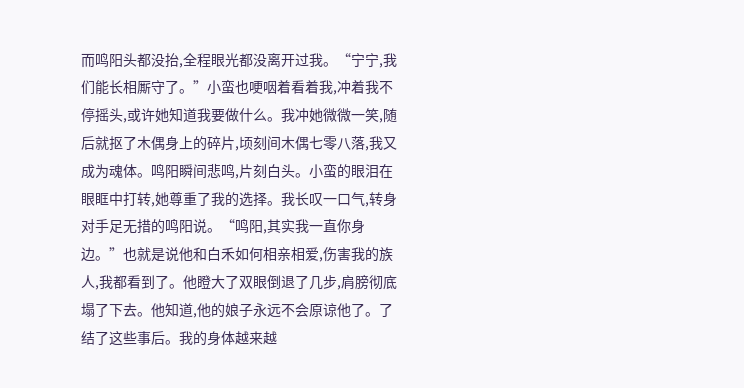而鸣阳头都没抬,全程眼光都没离开过我。“宁宁,我们能长相厮守了。”小蛮也哽咽着看着我,冲着我不停摇头,或许她知道我要做什么。我冲她微微一笑,随后就抠了木偶身上的碎片,顷刻间木偶七零八落,我又成为魂体。鸣阳瞬间悲鸣,片刻白头。小蛮的眼泪在眼眶中打转,她尊重了我的选择。我长叹一口气,转身对手足无措的鸣阳说。“鸣阳,其实我一直你身边。”也就是说他和白禾如何相亲相爱,伤害我的族人,我都看到了。他瞪大了双眼倒退了几步,肩膀彻底塌了下去。他知道,他的娘子永远不会原谅他了。了结了这些事后。我的身体越来越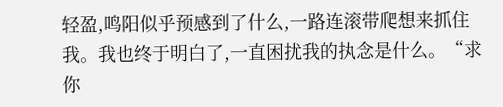轻盈,鸣阳似乎预感到了什么,一路连滚带爬想来抓住我。我也终于明白了,一直困扰我的执念是什么。“求你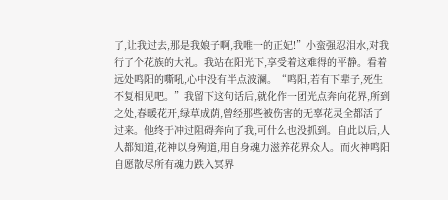了,让我过去,那是我娘子啊,我唯一的正妃!”小蛮强忍泪水,对我行了个花族的大礼。我站在阳光下,享受着这难得的平静。看着远处鸣阳的嘶吼,心中没有半点波澜。“鸣阳,若有下辈子,死生不复相见吧。”我留下这句话后,就化作一团光点奔向花界,所到之处,春暖花开,绿草成荫,曾经那些被伤害的无辜花灵全都活了过来。他终于冲过阻碍奔向了我,可什么也没抓到。自此以后,人人都知道,花神以身殉道,用自身魂力滋养花界众人。而火神鸣阳自愿散尽所有魂力跌入冥界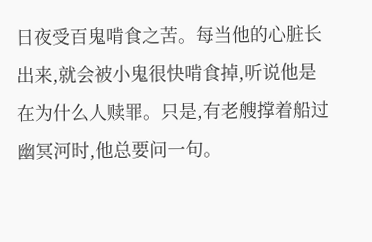日夜受百鬼啃食之苦。每当他的心脏长出来,就会被小鬼很快啃食掉,听说他是在为什么人赎罪。只是,有老艘撑着船过幽冥河时,他总要问一句。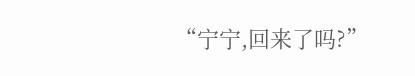“宁宁,回来了吗?”